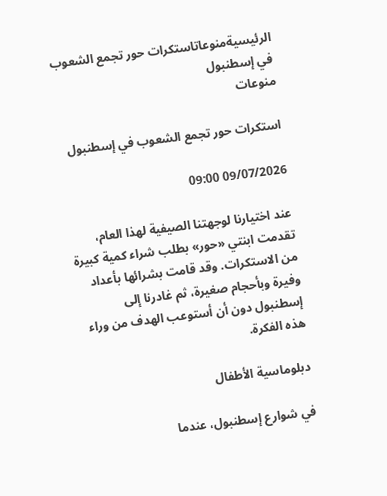الرئيسيةمنوعاتاستكرات حور تجمع الشعوب في إسطنبول
منوعات

استكرات حور تجمع الشعوب في إسطنبول

09/07/2026 09:00

عند اختيارنا لوجهتنا الصيفية لهذا العام، تقدمت ابنتي «حور» بطلب شراء كمية كبيرة من الاستكرات. وقد قامت بشرائها بأعداد وفيرة وبأحجام صغيرة، ثم غادرنا إلى إسطنبول دون أن أستوعب الهدف من وراء هذه الفكرة.

دبلوماسية الأطفال

في شوارع إسطنبول، عندما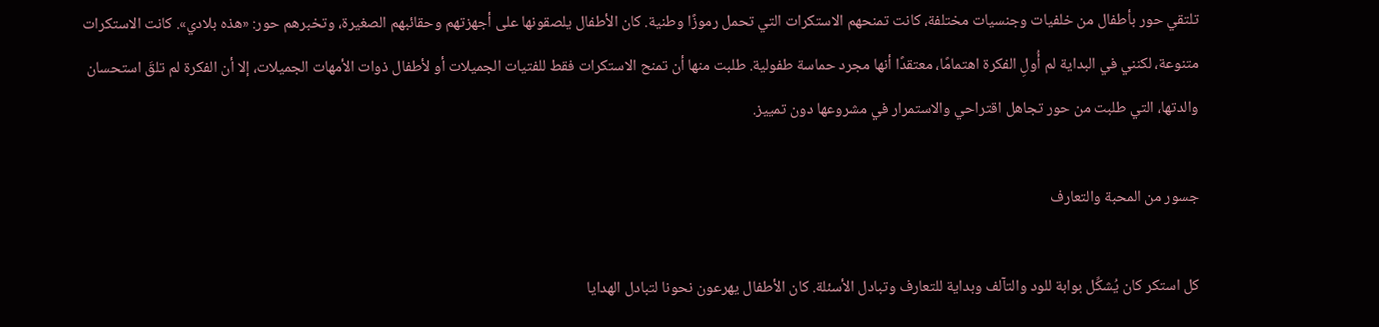تلتقي حور بأطفال من خلفيات وجنسيات مختلفة، كانت تمنحهم الاستكرات التي تحمل رموزًا وطنية. كان الأطفال يلصقونها على أجهزتهم وحقائبهم الصغيرة، وتخبرهم حور: «هذه بلادي». كانت الاستكرات متنوعة، لكنني في البداية لم أُولِ الفكرة اهتمامًا، معتقدًا أنها مجرد حماسة طفولية. طلبت منها أن تمنح الاستكرات فقط للفتيات الجميلات أو لأطفال ذوات الأمهات الجميلات، إلا أن الفكرة لم تلقَ استحسان والدتها، التي طلبت من حور تجاهل اقتراحي والاستمرار في مشروعها دون تمييز.

جسور من المحبة والتعارف

كل استكر كان يُشكِّل بوابة للود والتآلف وبداية للتعارف وتبادل الأسئلة. كان الأطفال يهرعون نحونا لتبادل الهدايا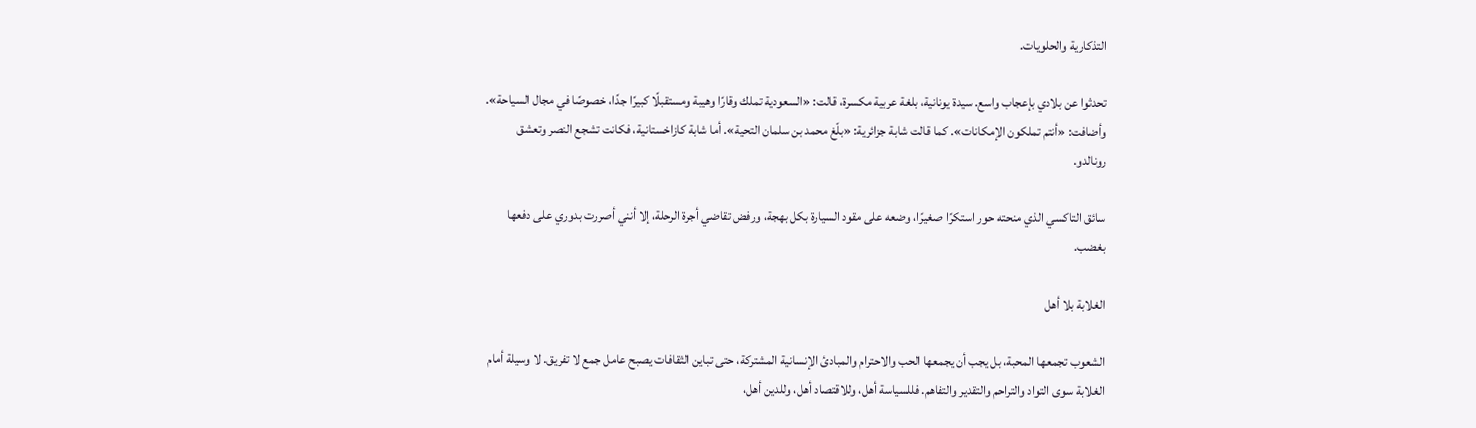التذكارية والحلويات.

تحدثوا عن بلادي بإعجاب واسع. سيدة يونانية، بلغة عربية مكسرة، قالت: «السعودية تملك وقارًا وهيبة ومستقبلًا كبيرًا جدًا، خصوصًا في مجال السياحة». وأضافت: «أنتم تملكون الإمكانات». كما قالت شابة جزائرية: «بلّغ محمد بن سلمان التحية». أما شابة كازاخستانية، فكانت تشجع النصر وتعشق رونالدو.

سائق التاكسي الذي منحته حور استكرًا صغيرًا، وضعه على مقود السيارة بكل بهجة، ورفض تقاضي أجرة الرحلة، إلا أنني أصررت بدوري على دفعها بغضب.

الغلابة بلا أهل

الشعوب تجمعها المحبة، بل يجب أن يجمعها الحب والاحترام والمبادئ الإنسانية المشتركة، حتى تباين الثقافات يصبح عامل جمع لا تفريق. لا وسيلة أمام الغلابة سوى التواد والتراحم والتقدير والتفاهم. فللسياسة أهل، وللاقتصاد أهل، وللدين أهل،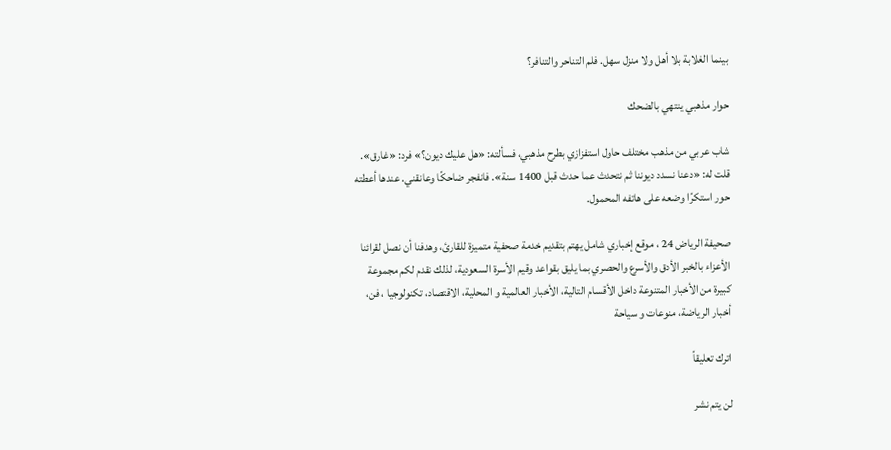بينما الغلابة بلا أهل ولا منزل سهل. فلم التناحر والتنافر؟

حوار مذهبي ينتهي بالضحك

شاب عربي من مذهب مختلف حاول استفزازي بطرح مذهبي، فسألته: «هل عليك ديون؟» فرد: «غارق». قلت له: «دعنا نسدد ديوننا ثم نتحدث عما حدث قبل 1400 سنة». فانفجر ضاحكًا وعانقني. عندها أعطته حور استكرًا وضعه على هاتفه المحمول.

صحيفة الرياض 24 ، موقع إخباري شامل يهتم بتقديم خدمة صحفية متميزة للقارئ، وهدفنا أن نصل لقرائنا الأعزاء بالخبر الأدق والأسرع والحصري بما يليق بقواعد وقيم الأسرة السعودية، لذلك نقدم لكم مجموعة كبيرة من الأخبار المتنوعة داخل الأقسام التالية، الأخبار العالمية و المحلية، الاقتصاد، تكنولوجيا ، فن، أخبار الرياضة، منوعات و سياحة

اترك تعليقاً

لن يتم نشر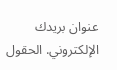عنوان بريدك الإلكتروني. الحقول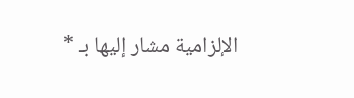الإلزامية مشار إليها بـ *